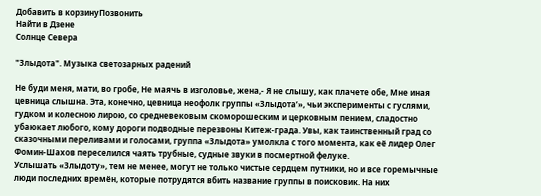Добавить в корзинуПозвонить
Найти в Дзене
Солнце Севера

"Злыдота". Музыка светозарных радений

Не буди меня, мати, во гробе, Не маячь в изголовье, жена,- Я не слышу, как плачете обе, Мне иная цевница слышна. Эта, конечно, цевница неофолк группы «Злыдота’», чьи эксперименты с гуслями, гудком и колесною лирою, со средневековым скоморошеским и церковным пением, сладостно убаюкает любого, кому дороги подводные перезвоны Китеж-града. Увы, как таинственный град со сказочными переливами и голосами, группа «Злыдота» умолкла с того момента, как её лидер Олег Фомин-Шахов переселился чаять трубные, судные звуки в посмертной фелуке.
Услышать «Злыдоту», тем не менее, могут не только чистые сердцем путники, но и все горемычные люди последних времён, которые потрудятся вбить название группы в поисковик. На них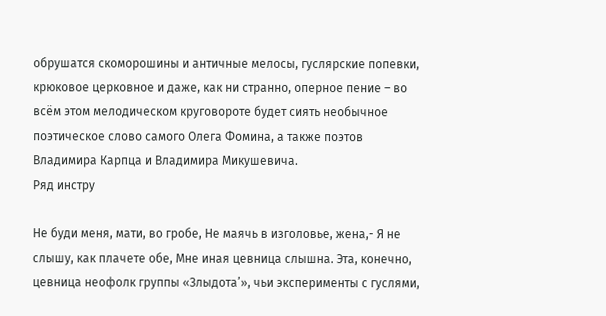обрушатся скоморошины и античные мелосы, гуслярские попевки, крюковое церковное и даже, как ни странно, оперное пение – во всём этом мелодическом круговороте будет сиять необычное поэтическое слово самого Олега Фомина, а также поэтов Владимира Карпца и Владимира Микушевича.
Ряд инстру

Не буди меня, мати, во гробе, Не маячь в изголовье, жена,- Я не слышу, как плачете обе, Мне иная цевница слышна. Эта, конечно, цевница неофолк группы «Злыдота’», чьи эксперименты с гуслями,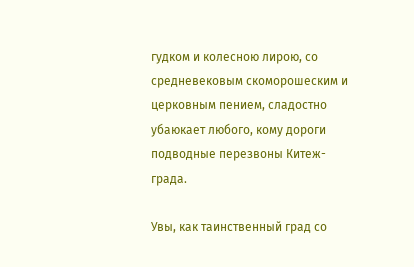гудком и колесною лирою, со средневековым скоморошеским и церковным пением, сладостно убаюкает любого, кому дороги подводные перезвоны Китеж-града.

Увы, как таинственный град со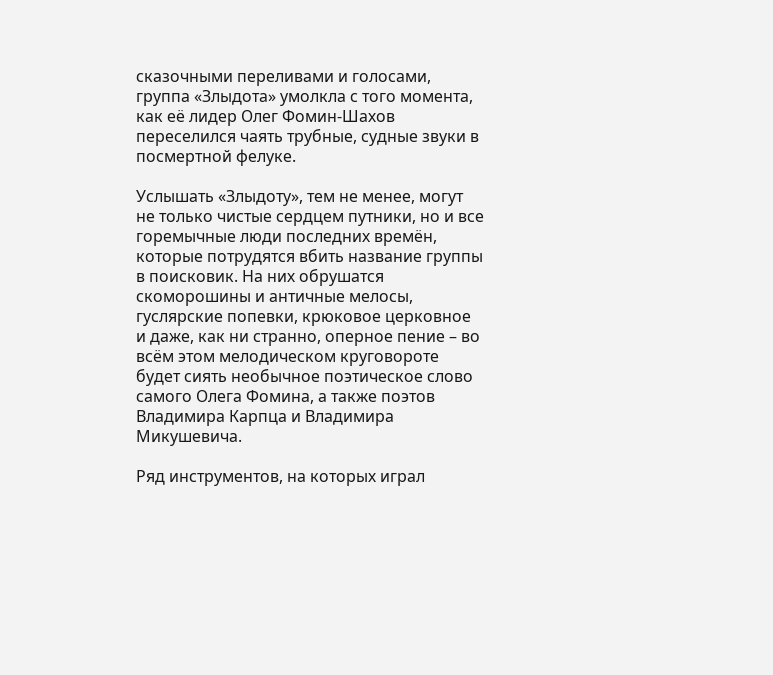сказочными переливами и голосами, группа «Злыдота» умолкла с того момента, как её лидер Олег Фомин-Шахов переселился чаять трубные, судные звуки в посмертной фелуке.

Услышать «Злыдоту», тем не менее, могут не только чистые сердцем путники, но и все горемычные люди последних времён, которые потрудятся вбить название группы в поисковик. На них обрушатся скоморошины и античные мелосы, гуслярские попевки, крюковое церковное и даже, как ни странно, оперное пение – во всём этом мелодическом круговороте будет сиять необычное поэтическое слово самого Олега Фомина, а также поэтов Владимира Карпца и Владимира Микушевича.

Ряд инструментов, на которых играл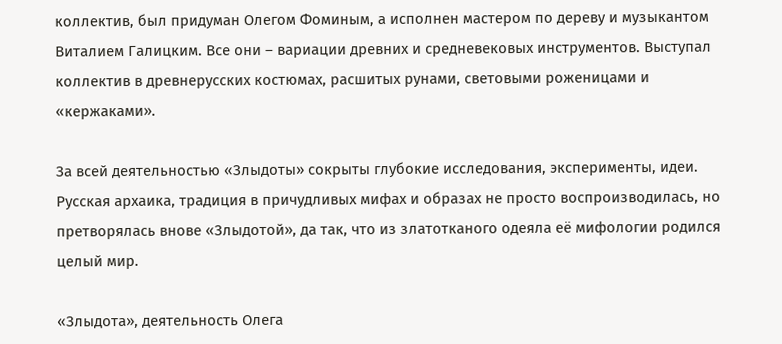коллектив, был придуман Олегом Фоминым, а исполнен мастером по дереву и музыкантом Виталием Галицким. Все они – вариации древних и средневековых инструментов. Выступал коллектив в древнерусских костюмах, расшитых рунами, световыми роженицами и «кержаками».

За всей деятельностью «Злыдоты» сокрыты глубокие исследования, эксперименты, идеи. Русская архаика, традиция в причудливых мифах и образах не просто воспроизводилась, но претворялась внове «Злыдотой», да так, что из златотканого одеяла её мифологии родился целый мир.

«Злыдота», деятельность Олега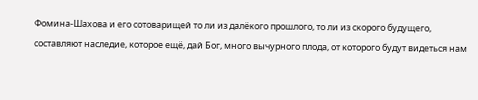Фомина-Шахова и его сотоварищей то ли из далёкого прошлого, то ли из скорого будущего, составляют наследие, которое ещё, дай Бог, много вычурного плода, от которого будут видеться нам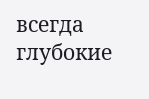всегда глубокие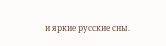и яркие русские сны.